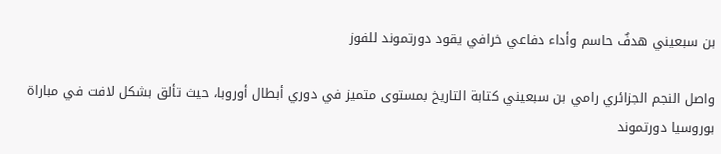بن سبعيني هدفٌ حاسم وأداء دفاعي خرافي يقود دورتموند للفوز

واصل النجم الجزائري رامي بن سبعيني كتابة التاريخ بمستوى متميز في دوري أبطال أوروبا، حيث تألق بشكل لافت في مباراة بوروسيا دورتموند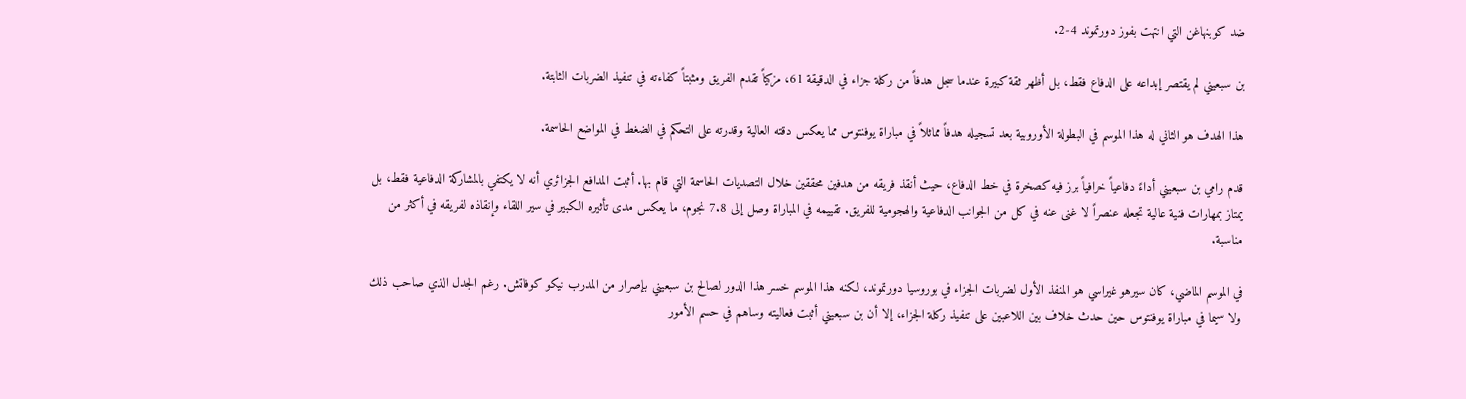ضد كوبنهاغن التي انتهت بفوز دورتموند 4-2.

بن سبعيني لم يقتصر إبداعه على الدفاع فقط، بل أظهر ثقة كبيرة عندما سجل هدفاً من ركلة جزاء في الدقيقة 61، مزكياً تقدم الفريق ومثبتاً كفاءته في تنفيذ الضربات الثابتة.

هذا الهدف هو الثاني له هذا الموسم في البطولة الأوروبية بعد تسجيله هدفاً مماثلاً في مباراة يوفنتوس مما يعكس دقته العالية وقدرته على التحكم في الضغط في المواضع الحاسمة.

قدم رامي بن سبعيني أداءً دفاعياً خرافياً برز فيه كصخرة في خط الدفاع، حيث أنقذ فريقه من هدفين محققين خلال التصديات الحاسمة التي قام بها. أثبت المدافع الجزائري أنه لا يكتفي بالمشاركة الدفاعية فقط، بل يمتاز بمهارات فنية عالية تجعله عنصراً لا غنى عنه في كل من الجوانب الدفاعية والهجومية للفريق. تقييمه في المباراة وصل إلى 7.8 نجوم، ما يعكس مدى تأثيره الكبير في سير اللقاء وإنقاذه لفريقه في أكثر من مناسبة.

في الموسم الماضي، كان سيرهو غيراسي هو المنفذ الأول لضربات الجزاء في بوروسيا دورتموند، لكنه هذا الموسم خسر هذا الدور لصالح بن سبعيني بإصرار من المدرب نيكو كوفاتش. رغم الجدل الذي صاحب ذلك ولا سيما في مباراة يوفنتوس حين حدث خلاف بين اللاعبين على تنفيذ ركلة الجزاء، إلا أن بن سبعيني أثبت فعاليته وساهم في حسم الأمور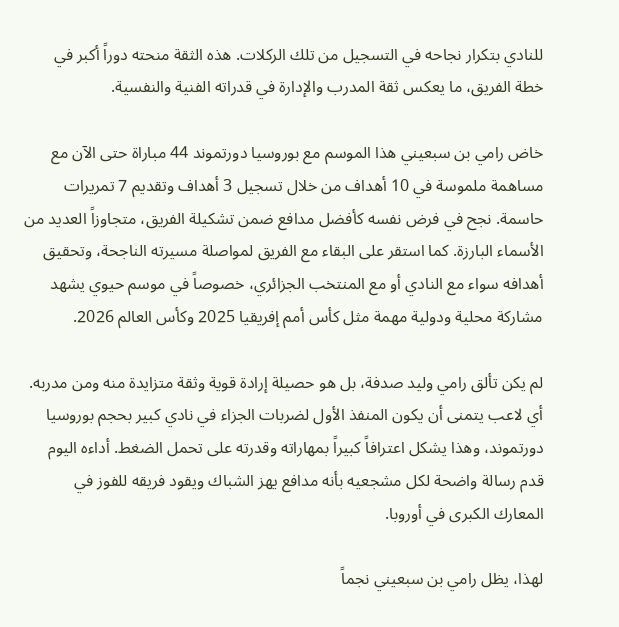للنادي بتكرار نجاحه في التسجيل من تلك الركلات. هذه الثقة منحته دوراً أكبر في خطة الفريق، ما يعكس ثقة المدرب والإدارة في قدراته الفنية والنفسية.

خاض رامي بن سبعيني هذا الموسم مع بوروسيا دورتموند 44 مباراة حتى الآن مع مساهمة ملموسة في 10 أهداف من خلال تسجيل 3 أهداف وتقديم 7 تمريرات حاسمة. نجح في فرض نفسه كأفضل مدافع ضمن تشكيلة الفريق، متجاوزاً العديد من الأسماء البارزة. كما استقر على البقاء مع الفريق لمواصلة مسيرته الناجحة، وتحقيق أهدافه سواء مع النادي أو مع المنتخب الجزائري، خصوصاً في موسم حيوي يشهد مشاركة محلية ودولية مهمة مثل كأس أمم إفريقيا 2025 وكأس العالم 2026.

لم يكن تألق رامي وليد صدفة، بل هو حصيلة إرادة قوية وثقة متزايدة منه ومن مدربه. أي لاعب يتمنى أن يكون المنفذ الأول لضربات الجزاء في نادي كبير بحجم بوروسيا دورتموند، وهذا يشكل اعترافاً كبيراً بمهاراته وقدرته على تحمل الضغط. أداءه اليوم قدم رسالة واضحة لكل مشجعيه بأنه مدافع يهز الشباك ويقود فريقه للفوز في المعارك الكبرى في أوروبا.

لهذا، يظل رامي بن سبعيني نجماً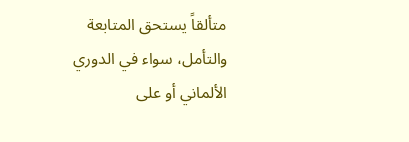متألقاً يستحق المتابعة والتأمل، سواء في الدوري الألماني أو على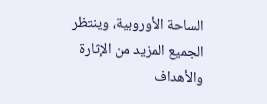الساحة الأوروبية، وينتظر الجميع المزيد من الإثارة والأهداف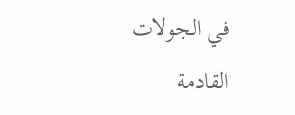في الجولات القادمة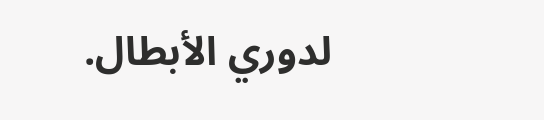لدوري الأبطال.